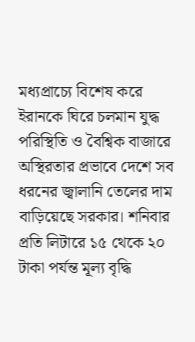মধ্যপ্রাচ্যে বিশেষ করে ইরানকে ঘিরে চলমান যুদ্ধ পরিস্থিতি ও বৈশ্বিক বাজারে অস্থিরতার প্রভাবে দেশে সব ধরনের জ্বালানি তেলের দাম বাড়িয়েছে সরকার। শনিবার প্রতি লিটারে ১৫ থেকে ২০ টাকা পর্যন্ত মূল্য বৃদ্ধি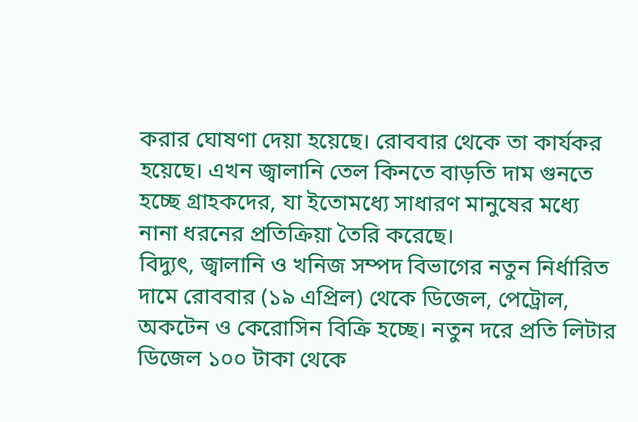করার ঘোষণা দেয়া হয়েছে। রোববার থেকে তা কার্যকর হয়েছে। এখন জ্বালানি তেল কিনতে বাড়তি দাম গুনতে হচ্ছে গ্রাহকদের, যা ইতোমধ্যে সাধারণ মানুষের মধ্যে নানা ধরনের প্রতিক্রিয়া তৈরি করেছে।
বিদ্যুৎ, জ্বালানি ও খনিজ সম্পদ বিভাগের নতুন নির্ধারিত দামে রোববার (১৯ এপ্রিল) থেকে ডিজেল, পেট্রোল, অকটেন ও কেরোসিন বিক্রি হচ্ছে। নতুন দরে প্রতি লিটার ডিজেল ১০০ টাকা থেকে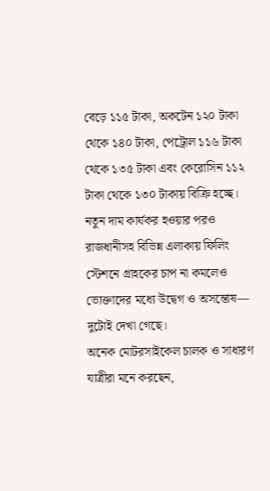বেড়ে ১১৫ টাকা, অকটেন ১২০ টাকা থেকে ১৪০ টাকা, পেট্রোল ১১৬ টাকা থেকে ১৩৫ টাকা এবং কেরোসিন ১১২ টাকা থেকে ১৩০ টাকায় বিক্রি হচ্ছে।
নতুন দাম কার্যকর হওয়ার পরও রাজধানীসহ বিভিন্ন এলাকায় ফিলিং স্টেশনে গ্রাহকের চাপ না কমলেও ভোক্তাদের মধ্যে উদ্বেগ ও অসন্তোষ— দুটোই দেখা গেছে।
অনেক মোটরসাইকেল চালক ও সাধারণ যাত্রীরা মনে করছেন,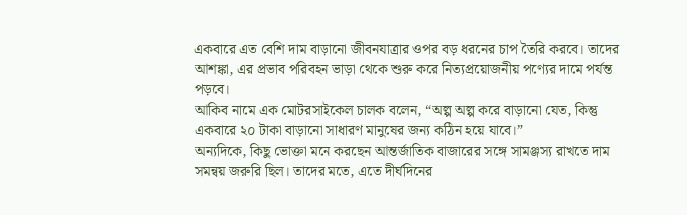একবারে এত বেশি দাম বাড়ানো জীবনযাত্রার ওপর বড় ধরনের চাপ তৈরি করবে। তাদের আশঙ্কা, এর প্রভাব পরিবহন ভাড়া থেকে শুরু করে নিত্যপ্রয়োজনীয় পণ্যের দামে পর্যন্ত পড়বে।
আকিব নামে এক মোটরসাইকেল চালক বলেন, “অল্প অল্প করে বাড়ানো যেত, কিন্তু একবারে ২০ টাকা বাড়ানো সাধারণ মানুষের জন্য কঠিন হয়ে যাবে।”
অন্যদিকে, কিছু ভোক্তা মনে করছেন আন্তর্জাতিক বাজারের সঙ্গে সামঞ্জস্য রাখতে দাম সমন্বয় জরুরি ছিল। তাদের মতে, এতে দীর্ঘদিনের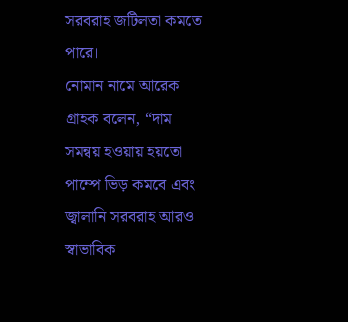সরবরাহ জটিলতা কমতে পারে।
নোমান নামে আরেক গ্রাহক বলেন, “দাম সমন্বয় হওয়ায় হয়তো পাম্পে ভিড় কমবে এবং জ্বালানি সরবরাহ আরও স্বাভাবিক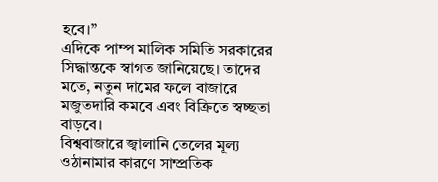হবে।”
এদিকে পাম্প মালিক সমিতি সরকারের সিদ্ধান্তকে স্বাগত জানিয়েছে। তাদের মতে, নতুন দামের ফলে বাজারে মজুতদারি কমবে এবং বিক্রিতে স্বচ্ছতা বাড়বে।
বিশ্ববাজারে জ্বালানি তেলের মূল্য ওঠানামার কারণে সাম্প্রতিক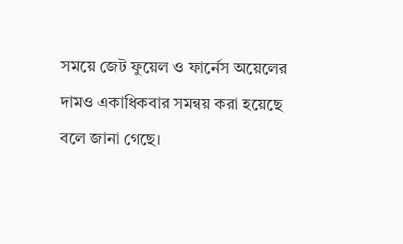সময়ে জেট ফুয়েল ও ফার্নেস অয়েলের দামও একাধিকবার সমন্বয় করা হয়েছে বলে জানা গেছে।